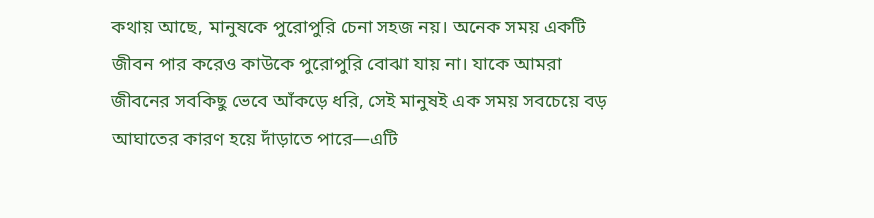কথায় আছে, মানুষকে পুরোপুরি চেনা সহজ নয়। অনেক সময় একটি জীবন পার করেও কাউকে পুরোপুরি বোঝা যায় না। যাকে আমরা জীবনের সবকিছু ভেবে আঁকড়ে ধরি, সেই মানুষই এক সময় সবচেয়ে বড় আঘাতের কারণ হয়ে দাঁড়াতে পারে—এটি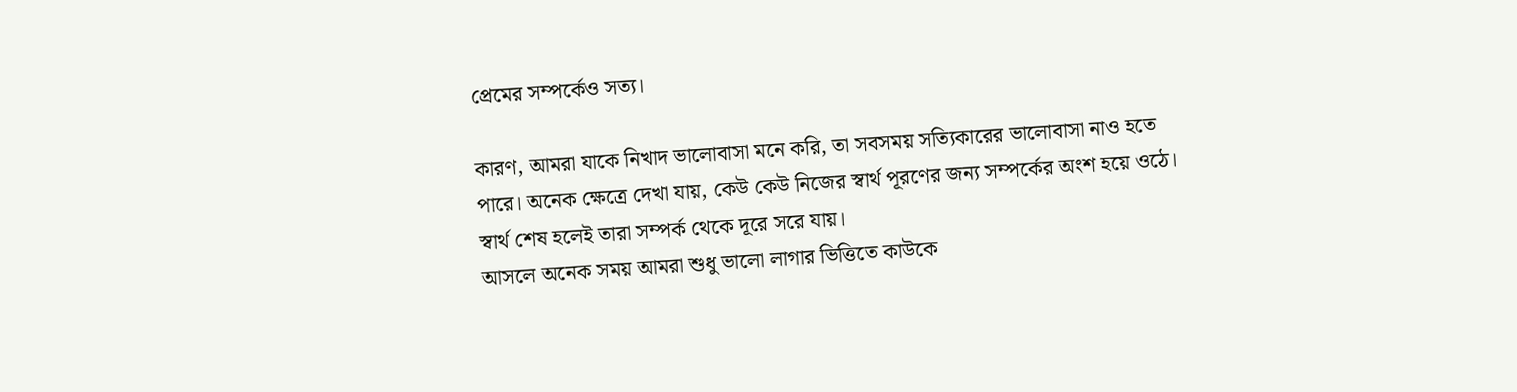প্রেমের সম্পর্কেও সত্য।

কারণ, আমরা যাকে নিখাদ ভালোবাসা মনে করি, তা সবসময় সত্যিকারের ভালোবাসা নাও হতে পারে। অনেক ক্ষেত্রে দেখা যায়, কেউ কেউ নিজের স্বার্থ পূরণের জন্য সম্পর্কের অংশ হয়ে ওঠে। স্বার্থ শেষ হলেই তারা সম্পর্ক থেকে দূরে সরে যায়।
আসলে অনেক সময় আমরা শুধু ভালো লাগার ভিত্তিতে কাউকে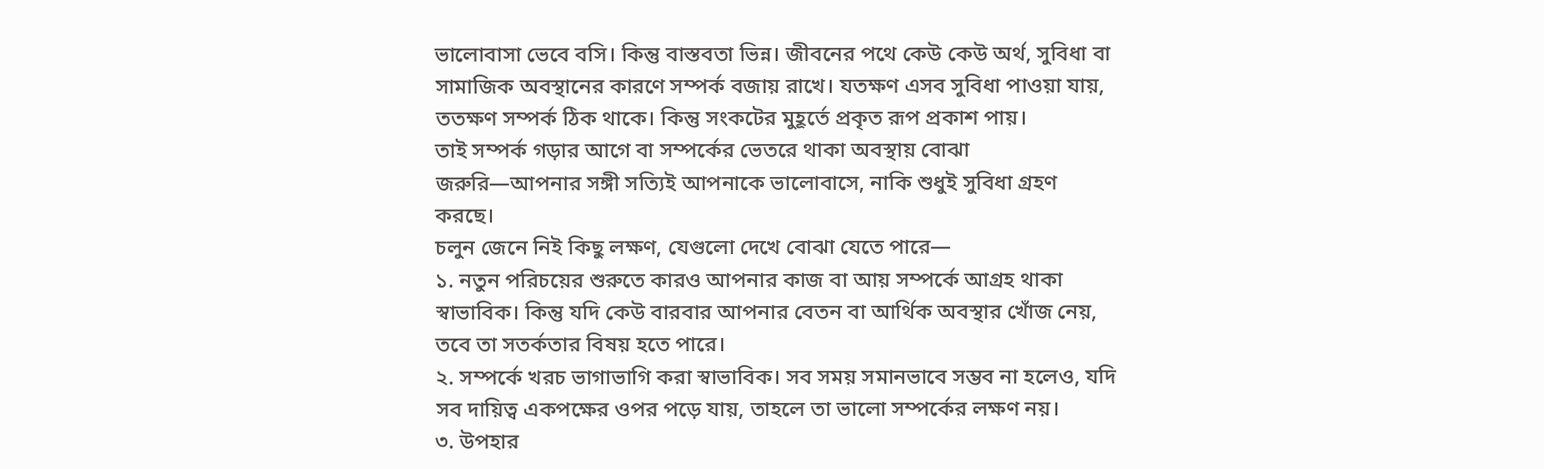ভালোবাসা ভেবে বসি। কিন্তু বাস্তবতা ভিন্ন। জীবনের পথে কেউ কেউ অর্থ, সুবিধা বা সামাজিক অবস্থানের কারণে সম্পর্ক বজায় রাখে। যতক্ষণ এসব সুবিধা পাওয়া যায়, ততক্ষণ সম্পর্ক ঠিক থাকে। কিন্তু সংকটের মুহূর্তে প্রকৃত রূপ প্রকাশ পায়।
তাই সম্পর্ক গড়ার আগে বা সম্পর্কের ভেতরে থাকা অবস্থায় বোঝা জরুরি—আপনার সঙ্গী সত্যিই আপনাকে ভালোবাসে, নাকি শুধুই সুবিধা গ্রহণ করছে।
চলুন জেনে নিই কিছু লক্ষণ, যেগুলো দেখে বোঝা যেতে পারে—
১. নতুন পরিচয়ের শুরুতে কারও আপনার কাজ বা আয় সম্পর্কে আগ্রহ থাকা স্বাভাবিক। কিন্তু যদি কেউ বারবার আপনার বেতন বা আর্থিক অবস্থার খোঁজ নেয়, তবে তা সতর্কতার বিষয় হতে পারে।
২. সম্পর্কে খরচ ভাগাভাগি করা স্বাভাবিক। সব সময় সমানভাবে সম্ভব না হলেও, যদি সব দায়িত্ব একপক্ষের ওপর পড়ে যায়, তাহলে তা ভালো সম্পর্কের লক্ষণ নয়।
৩. উপহার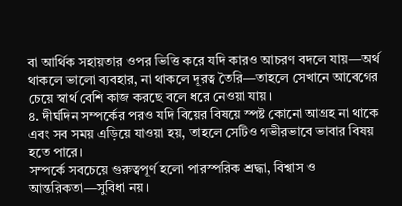বা আর্থিক সহায়তার ওপর ভিত্তি করে যদি কারও আচরণ বদলে যায়—অর্থ থাকলে ভালো ব্যবহার, না থাকলে দূরত্ব তৈরি—তাহলে সেখানে আবেগের চেয়ে স্বার্থ বেশি কাজ করছে বলে ধরে নেওয়া যায়।
৪. দীর্ঘদিন সম্পর্কের পরও যদি বিয়ের বিষয়ে স্পষ্ট কোনো আগ্রহ না থাকে এবং সব সময় এড়িয়ে যাওয়া হয়, তাহলে সেটিও গভীরভাবে ভাবার বিষয় হতে পারে।
সম্পর্কে সবচেয়ে গুরুত্বপূর্ণ হলো পারস্পরিক শ্রদ্ধা, বিশ্বাস ও আন্তরিকতা—সুবিধা নয়।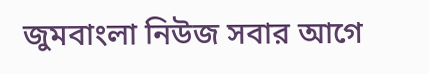জুমবাংলা নিউজ সবার আগে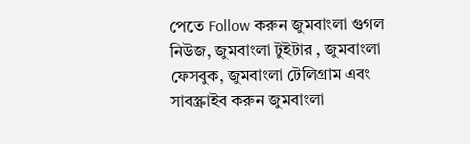পেতে Follow করুন জুমবাংলা গুগল নিউজ, জুমবাংলা টুইটার , জুমবাংলা ফেসবুক, জুমবাংলা টেলিগ্রাম এবং সাবস্ক্রাইব করুন জুমবাংলা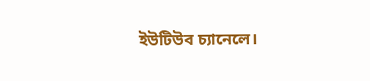ইউটিউব চ্যানেলে।